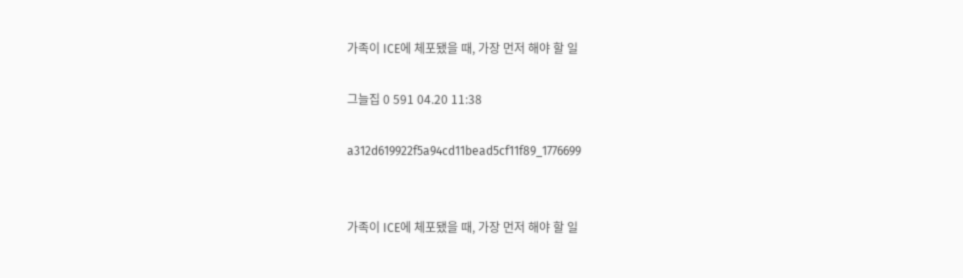가족이 ICE에 체포됐을 때, 가장 먼저 해야 할 일

그늘집 0 591 04.20 11:38

a312d619922f5a94cd11bead5cf11f89_1776699


가족이 ICE에 체포됐을 때, 가장 먼저 해야 할 일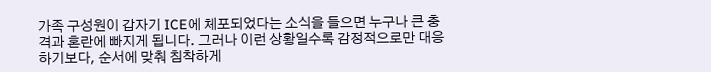가족 구성원이 갑자기 ICE에 체포되었다는 소식을 들으면 누구나 큰 충격과 혼란에 빠지게 됩니다. 그러나 이런 상황일수록 감정적으로만 대응하기보다, 순서에 맞춰 침착하게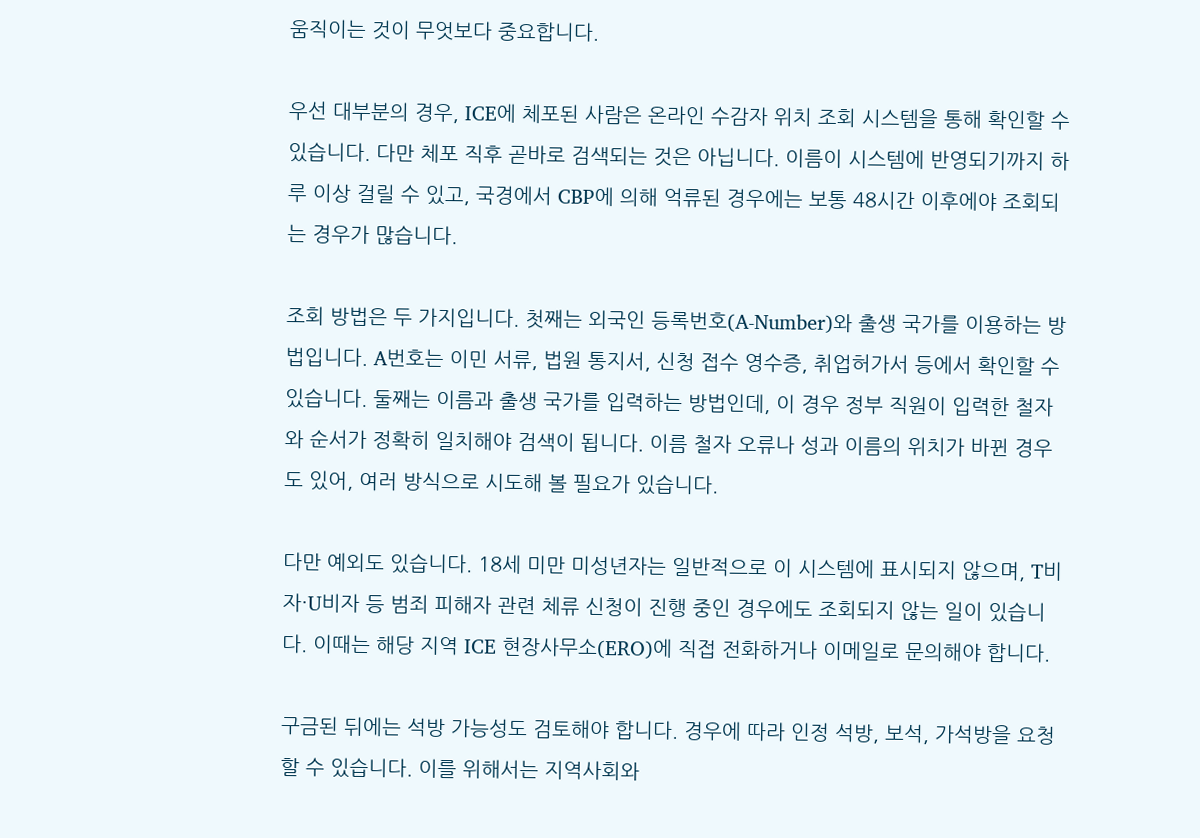움직이는 것이 무엇보다 중요합니다.

우선 대부분의 경우, ICE에 체포된 사람은 온라인 수감자 위치 조회 시스템을 통해 확인할 수 있습니다. 다만 체포 직후 곧바로 검색되는 것은 아닙니다. 이름이 시스템에 반영되기까지 하루 이상 걸릴 수 있고, 국경에서 CBP에 의해 억류된 경우에는 보통 48시간 이후에야 조회되는 경우가 많습니다.

조회 방법은 두 가지입니다. 첫째는 외국인 등록번호(A-Number)와 출생 국가를 이용하는 방법입니다. A번호는 이민 서류, 법원 통지서, 신청 접수 영수증, 취업허가서 등에서 확인할 수 있습니다. 둘째는 이름과 출생 국가를 입력하는 방법인데, 이 경우 정부 직원이 입력한 철자와 순서가 정확히 일치해야 검색이 됩니다. 이름 철자 오류나 성과 이름의 위치가 바뀐 경우도 있어, 여러 방식으로 시도해 볼 필요가 있습니다.

다만 예외도 있습니다. 18세 미만 미성년자는 일반적으로 이 시스템에 표시되지 않으며, T비자·U비자 등 범죄 피해자 관련 체류 신청이 진행 중인 경우에도 조회되지 않는 일이 있습니다. 이때는 해당 지역 ICE 현장사무소(ERO)에 직접 전화하거나 이메일로 문의해야 합니다.

구금된 뒤에는 석방 가능성도 검토해야 합니다. 경우에 따라 인정 석방, 보석, 가석방을 요청할 수 있습니다. 이를 위해서는 지역사회와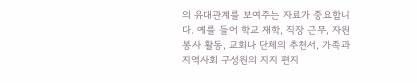의 유대관계를 보여주는 자료가 중요합니다. 예를 들어 학교 재학, 직장 근무, 자원봉사 활동, 교회나 단체의 추천서, 가족과 지역사회 구성원의 지지 편지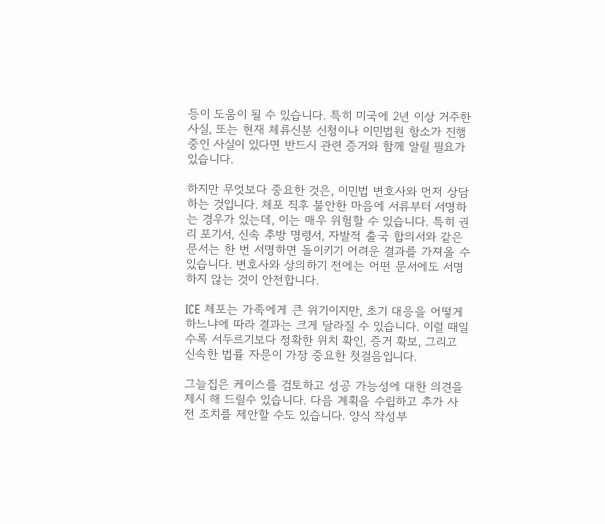등이 도움이 될 수 있습니다. 특히 미국에 2년 이상 거주한 사실, 또는 현재 체류신분 신청이나 이민법원 항소가 진행 중인 사실이 있다면 반드시 관련 증거와 함께 알릴 필요가 있습니다.

하지만 무엇보다 중요한 것은, 이민법 변호사와 먼저 상담하는 것입니다. 체포 직후 불안한 마음에 서류부터 서명하는 경우가 있는데, 이는 매우 위험할 수 있습니다. 특히 권리 포기서, 신속 추방 명령서, 자발적 출국 합의서와 같은 문서는 한 번 서명하면 돌이키기 어려운 결과를 가져올 수 있습니다. 변호사와 상의하기 전에는 어떤 문서에도 서명하지 않는 것이 안전합니다.

ICE 체포는 가족에게 큰 위기이지만, 초기 대응을 어떻게 하느냐에 따라 결과는 크게 달라질 수 있습니다. 이럴 때일수록 서두르기보다 정확한 위치 확인, 증거 확보, 그리고 신속한 법률 자문이 가장 중요한 첫걸음입니다.

그늘집은 케이스를 검토하고 성공 가능성에 대한 의견을 제시 해 드릴수 있습니다. 다음 계획을 수립하고 추가 사전 조치를 제안할 수도 있습니다. 양식 작성부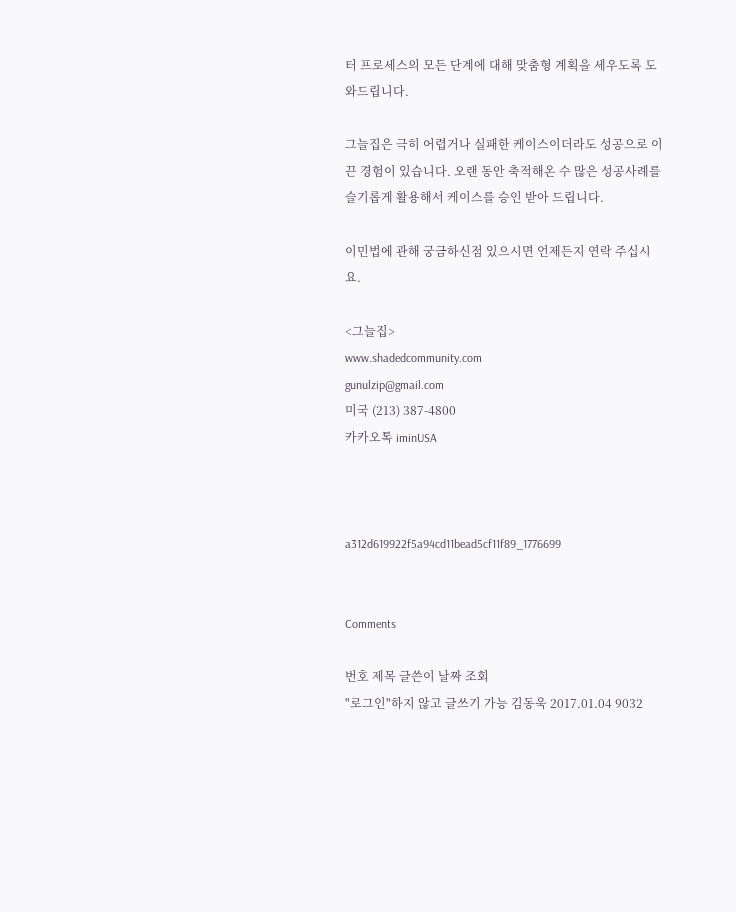터 프로세스의 모든 단계에 대해 맞춤형 계획을 세우도록 도와드립니다.

그늘집은 극히 어렵거나 실패한 케이스이더라도 성공으로 이끈 경험이 있습니다. 오랜 동안 축적해온 수 많은 성공사례를 슬기롭게 활용해서 케이스를 승인 받아 드립니다.

이민법에 관해 궁금하신점 있으시면 언제든지 연락 주십시요.

<그늘집>
www.shadedcommunity.com
gunulzip@gmail.com
미국 (213) 387-4800
카카오톡 iminUSA



a312d619922f5a94cd11bead5cf11f89_1776699


Comments

번호 제목 글쓴이 날짜 조회
"로그인"하지 않고 글쓰기 가능 김동욱 2017.01.04 9032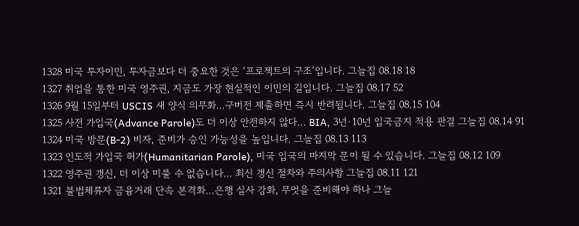1328 미국 투자이민, 투자금보다 더 중요한 것은 ‘프로젝트의 구조’입니다. 그늘집 08.18 18
1327 취업을 통한 미국 영주권, 지금도 가장 현실적인 이민의 길입니다. 그늘집 08.17 52
1326 9월 15일부터 USCIS 새 양식 의무화…구버전 제출하면 즉시 반려됩니다. 그늘집 08.15 104
1325 사전 가입국(Advance Parole)도 더 이상 안전하지 않다… BIA, 3년·10년 입국금지 적용 판결 그늘집 08.14 91
1324 미국 방문(B-2) 비자, 준비가 승인 가능성을 높입니다. 그늘집 08.13 113
1323 인도적 가입국 허가(Humanitarian Parole), 미국 입국의 마지막 문이 될 수 있습니다. 그늘집 08.12 109
1322 영주권 갱신, 더 이상 미룰 수 없습니다… 최신 갱신 절차와 주의사항 그늘집 08.11 121
1321 불법체류자 금융거래 단속 본격화…은행 실사 강화, 무엇을 준비해야 하나 그늘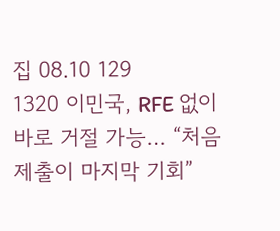집 08.10 129
1320 이민국, RFE 없이 바로 거절 가능… “처음 제출이 마지막 기회”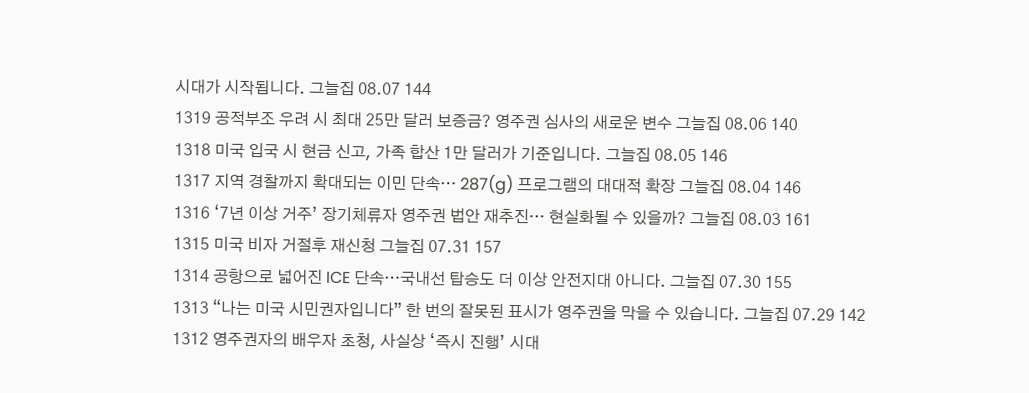시대가 시작됩니다. 그늘집 08.07 144
1319 공적부조 우려 시 최대 25만 달러 보증금? 영주권 심사의 새로운 변수 그늘집 08.06 140
1318 미국 입국 시 현금 신고, 가족 합산 1만 달러가 기준입니다. 그늘집 08.05 146
1317 지역 경찰까지 확대되는 이민 단속… 287(g) 프로그램의 대대적 확장 그늘집 08.04 146
1316 ‘7년 이상 거주’ 장기체류자 영주권 법안 재추진… 현실화될 수 있을까? 그늘집 08.03 161
1315 미국 비자 거절후 재신청 그늘집 07.31 157
1314 공항으로 넓어진 ICE 단속…국내선 탑승도 더 이상 안전지대 아니다. 그늘집 07.30 155
1313 “나는 미국 시민권자입니다” 한 번의 잘못된 표시가 영주권을 막을 수 있습니다. 그늘집 07.29 142
1312 영주권자의 배우자 초청, 사실상 ‘즉시 진행’ 시대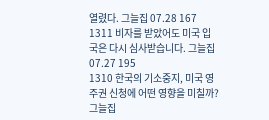열렸다. 그늘집 07.28 167
1311 비자를 받았어도 미국 입국은 다시 심사받습니다. 그늘집 07.27 195
1310 한국의 기소중지, 미국 영주권 신청에 어떤 영향을 미칠까? 그늘집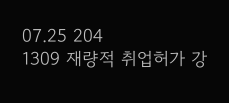07.25 204
1309 재량적 취업허가 강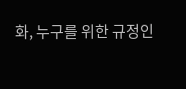화, 누구를 위한 규정인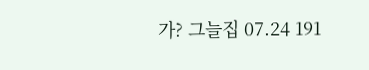가? 그늘집 07.24 191